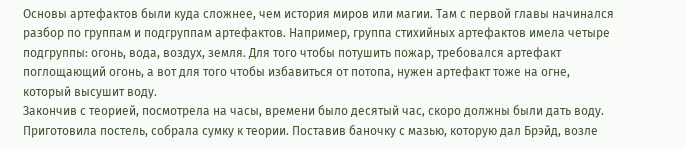Основы артефактов были куда сложнее, чем история миров или магии. Там с первой главы начинался разбор по группам и подгруппам артефактов. Например, группа стихийных артефактов имела четыре подгруппы: огонь, вода, воздух, земля. Для того чтобы потушить пожар, требовался артефакт поглощающий огонь, а вот для того чтобы избавиться от потопа, нужен артефакт тоже на огне, который высушит воду.
Закончив с теорией, посмотрела на часы, времени было десятый час, скоро должны были дать воду. Приготовила постель, собрала сумку к теории. Поставив баночку с мазью, которую дал Брэйд, возле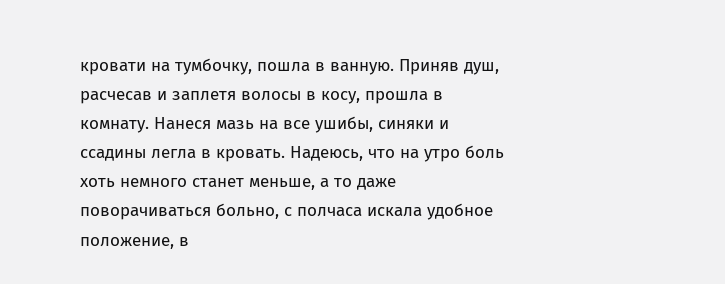кровати на тумбочку, пошла в ванную. Приняв душ, расчесав и заплетя волосы в косу, прошла в комнату. Нанеся мазь на все ушибы, синяки и ссадины легла в кровать. Надеюсь, что на утро боль хоть немного станет меньше, а то даже поворачиваться больно, с полчаса искала удобное положение, в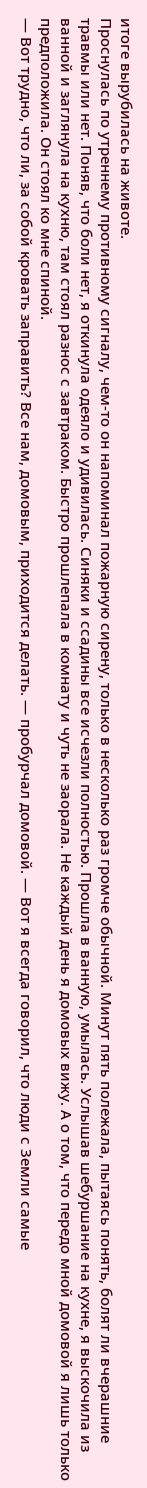итоге вырубилась на животе.
Проснулась по утреннему противному сигналу, чем-то он напоминал пожарную сирену, только в несколько раз громче обычной. Минут пять полежала, пытаясь понять, болят ли вчерашние травмы или нет. Поняв, что боли нет, я откинула одеяло и удивилась. Синяки и ссадины все исчезли полностью. Прошла в ванную, умылась. Услышав шебуршание на кухне, я выскочила из ванной и заглянула на кухню, там стоял разнос с завтраком. Быстро прошлепала в комнату и чуть не заорала. Не каждый день я домовых вижу. А о том, что передо мной домовой я лишь только предположила. Он стоял ко мне спиной.
— Вот трудно, что ли, за собой кровать заправить? Все нам, домовым, приходится делать. — пробурчал домовой. — Вот я всегда говорил, что люди с Земли самые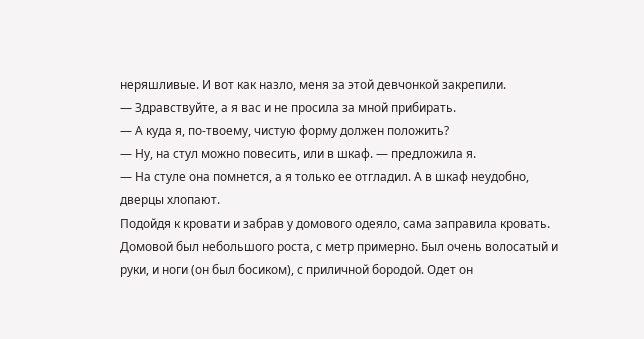неряшливые. И вот как назло, меня за этой девчонкой закрепили.
— Здравствуйте, а я вас и не просила за мной прибирать.
— А куда я, по-твоему, чистую форму должен положить?
— Ну, на стул можно повесить, или в шкаф. — предложила я.
— На стуле она помнется, а я только ее отгладил. А в шкаф неудобно, дверцы хлопают.
Подойдя к кровати и забрав у домового одеяло, сама заправила кровать. Домовой был небольшого роста, с метр примерно. Был очень волосатый и руки, и ноги (он был босиком), с приличной бородой. Одет он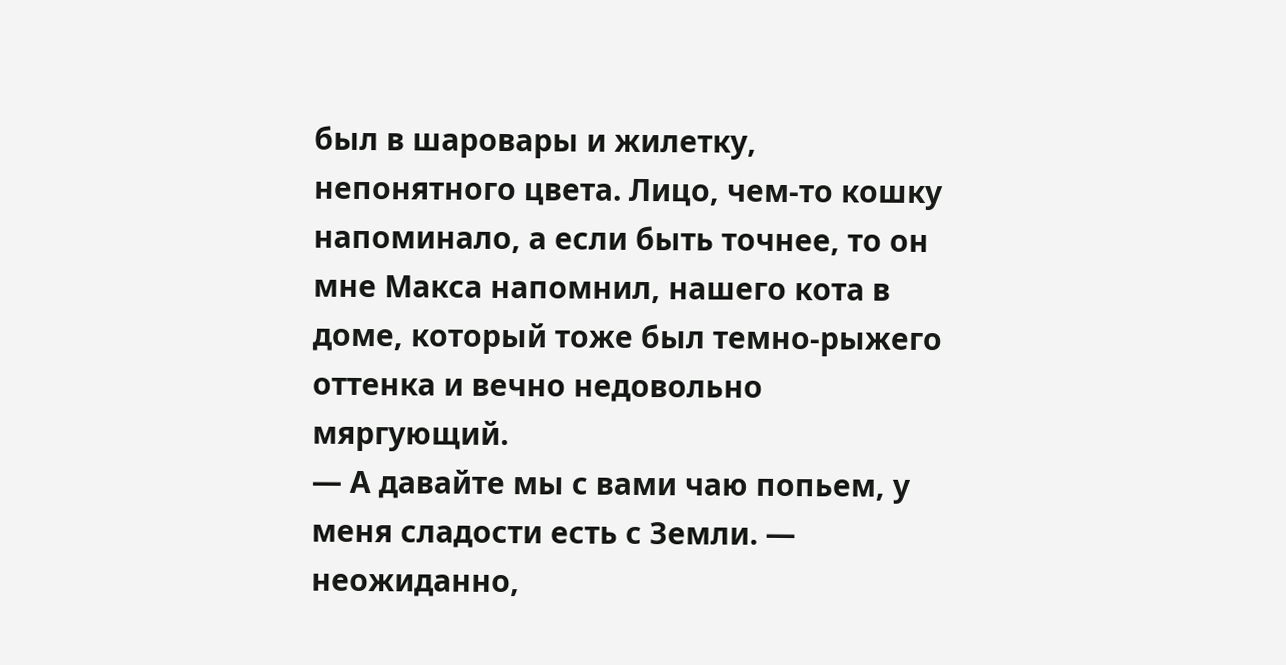был в шаровары и жилетку, непонятного цвета. Лицо, чем-то кошку напоминало, а если быть точнее, то он мне Макса напомнил, нашего кота в доме, который тоже был темно-рыжего оттенка и вечно недовольно мяргующий.
— А давайте мы с вами чаю попьем, у меня сладости есть с Земли. — неожиданно,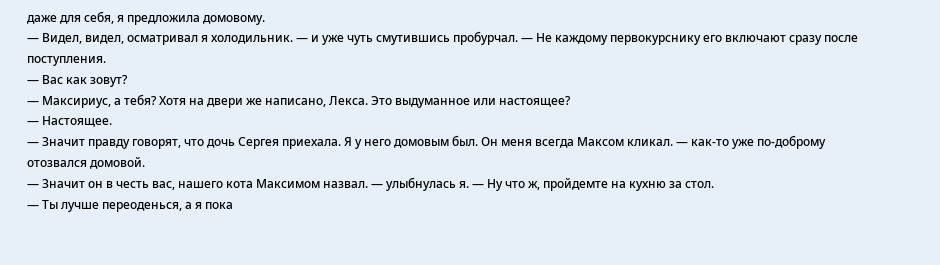даже для себя, я предложила домовому.
— Видел, видел, осматривал я холодильник. — и уже чуть смутившись пробурчал. — Не каждому первокурснику его включают сразу после поступления.
— Вас как зовут?
— Максириус, а тебя? Хотя на двери же написано, Лекса. Это выдуманное или настоящее?
— Настоящее.
— Значит правду говорят, что дочь Сергея приехала. Я у него домовым был. Он меня всегда Максом кликал. — как-то уже по-доброму отозвался домовой.
— Значит он в честь вас, нашего кота Максимом назвал. — улыбнулась я. — Ну что ж, пройдемте на кухню за стол.
— Ты лучше переоденься, а я пока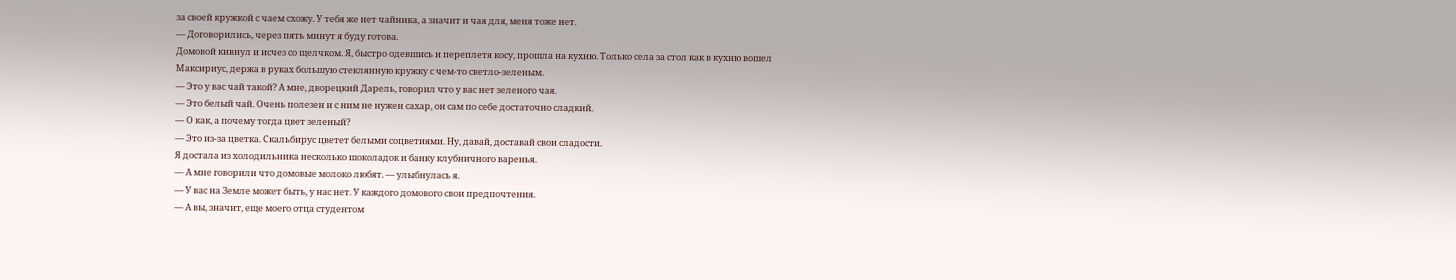за своей кружкой с чаем схожу. У тебя же нет чайника, а значит и чая для, меня тоже нет.
— Договорились, через пять минут я буду готова.
Домовой кивнул и исчез со щелчком. Я, быстро одевшись и переплетя косу, прошла на кухню. Только села за стол как в кухню вошел Максириус, держа в руках большую стеклянную кружку с чем-то светло-зеленым.
— Это у вас чай такой? А мне, дворецкий Дарель, говорил что у вас нет зеленого чая.
— Это белый чай. Очень полезен и с ним не нужен сахар, он сам по себе достаточно сладкий.
— О как, а почему тогда цвет зеленый?
— Это из-за цветка. Скальбирус цветет белыми соцветиями. Ну, давай, доставай свои сладости.
Я достала из холодильника несколько шоколадок и банку клубничного варенья.
— А мне говорили что домовые молоко любят. — улыбнулась я.
— У вас на Земле может быть, у нас нет. У каждого домового свои предпочтения.
— А вы, значит, еще моего отца студентом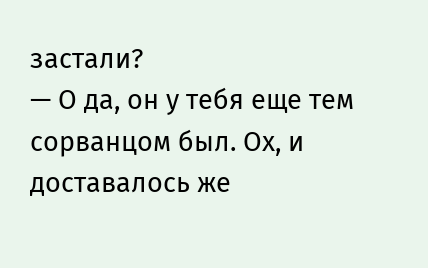застали?
— О да, он у тебя еще тем сорванцом был. Ох, и доставалось же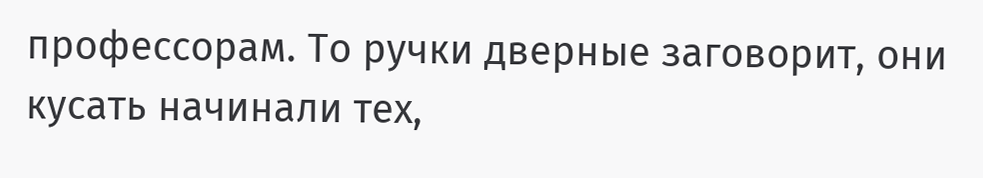профессорам. То ручки дверные заговорит, они кусать начинали тех,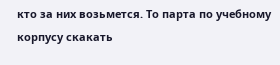кто за них возьмется. То парта по учебному корпусу скакать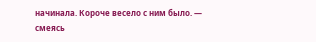начинала. Короче весело с ним было. — смеясь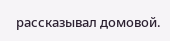рассказывал домовой.